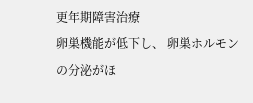更年期障害治療
卵巣機能が低下し、 卵巣ホルモンの分泌がほ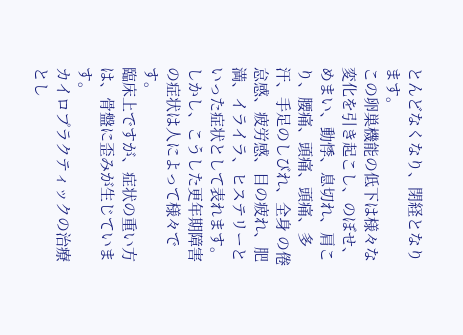とんどなくなり、閉経となります。
この卵巣機能の低下は様々な変化を引き起こし、のぼせ、めまい、動悸、息切れ、肩こり、腰痛、頭痛、頭痛、多汗、手足のしびれ、全身 の倦怠感、疲労感、目の疲れ、肥満、イライラ、ヒステリーといった症状として表れます。
しかし、こうした更年期障害の症状は人によって様々です。
臨床上ですが、症状の重い方は、骨盤に歪みが生じています。
カイロプラクティックの治療とし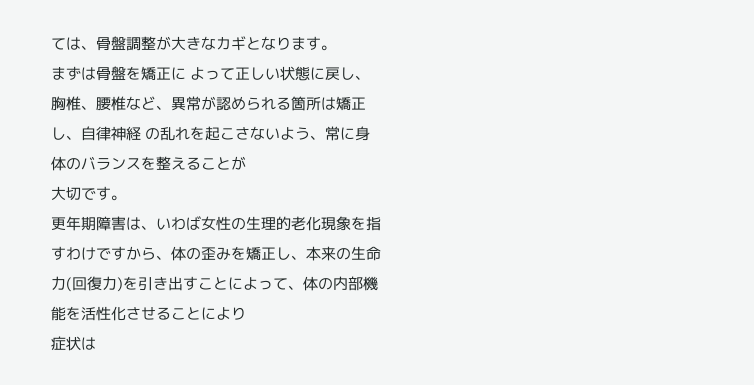ては、骨盤調整が大きなカギとなります。
まずは骨盤を矯正に よって正しい状態に戻し、胸椎、腰椎など、異常が認められる箇所は矯正し、自律神経 の乱れを起こさないよう、常に身体のバランスを整えることが
大切です。
更年期障害は、いわば女性の生理的老化現象を指すわけですから、体の歪みを矯正し、本来の生命力(回復力)を引き出すことによって、体の内部機能を活性化させることにより
症状は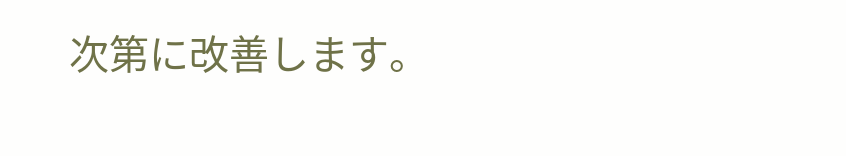次第に改善します。